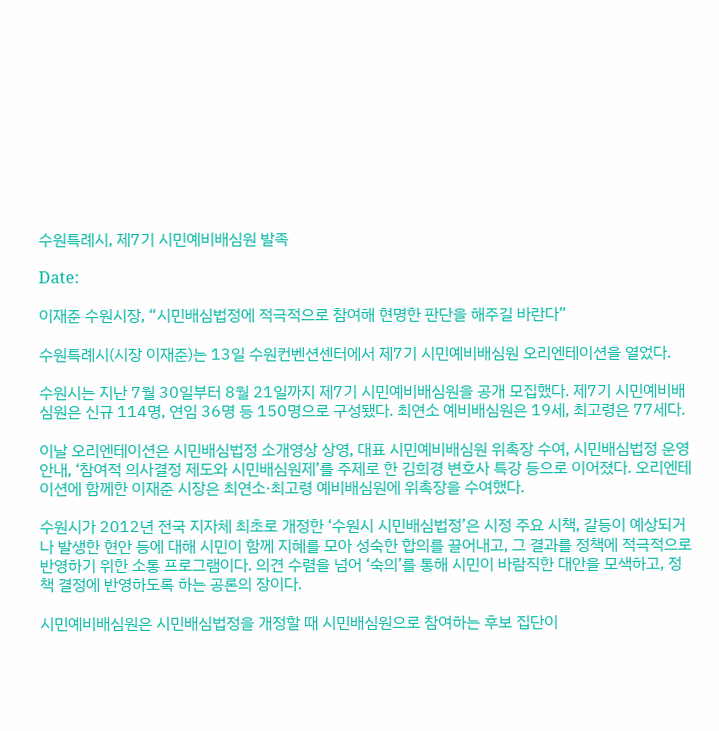수원특례시, 제7기 시민예비배심원 발족

Date:

이재준 수원시장, “시민배심법정에 적극적으로 참여해 현명한 판단을 해주길 바란다”

수원특례시(시장 이재준)는 13일 수원컨벤션센터에서 제7기 시민예비배심원 오리엔테이션을 열었다.

수원시는 지난 7월 30일부터 8월 21일까지 제7기 시민예비배심원을 공개 모집했다. 제7기 시민예비배심원은 신규 114명, 연임 36명 등 150명으로 구성됐다. 최연소 예비배심원은 19세, 최고령은 77세다.

이날 오리엔테이션은 시민배심법정 소개영상 상영, 대표 시민예비배심원 위촉장 수여, 시민배심법정 운영 안내, ‘참여적 의사결정 제도와 시민배심원제’를 주제로 한 김희경 변호사 특강 등으로 이어졌다. 오리엔테이션에 함께한 이재준 시장은 최연소·최고령 예비배심원에 위촉장을 수여했다.

수원시가 2012년 전국 지자체 최초로 개정한 ‘수원시 시민배심법정’은 시정 주요 시책, 갈등이 예상되거나 발생한 현안 등에 대해 시민이 함께 지혜를 모아 성숙한 합의를 끌어내고, 그 결과를 정책에 적극적으로 반영하기 위한 소통 프로그램이다. 의견 수렴을 넘어 ‘숙의’를 통해 시민이 바람직한 대안을 모색하고, 정책 결정에 반영하도록 하는 공론의 장이다.

시민예비배심원은 시민배심법정을 개정할 때 시민배심원으로 참여하는 후보 집단이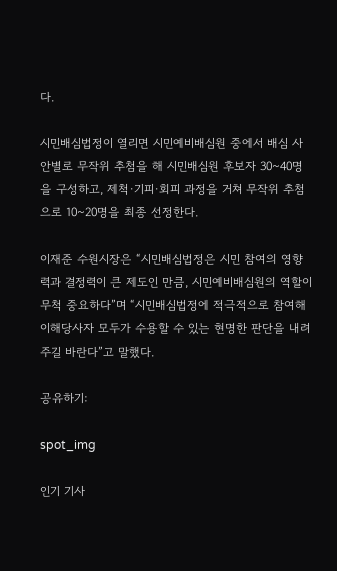다.

시민배심법정이 열리면 시민예비배심원 중에서 배심 사안별로 무작위 추첨을 해 시민배심원 후보자 30~40명을 구성하고, 제척·기피·회피 과정을 거쳐 무작위 추첨으로 10~20명을 최종 선정한다.

이재준 수원시장은 “시민배심법정은 시민 참여의 영향력과 결정력이 큰 제도인 만큼, 시민예비배심원의 역할이 무척 중요하다”며 “시민배심법정에 적극적으로 참여해 이해당사자 모두가 수용할 수 있는 현명한 판단을 내려주길 바란다”고 말했다.

공유하기:

spot_img

인기 기사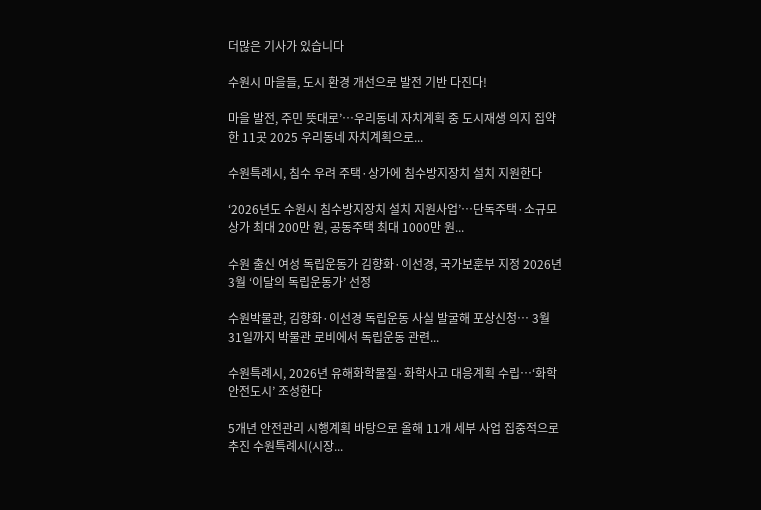더많은 기사가 있습니다

수원시 마을들, 도시 환경 개선으로 발전 기반 다진다!

마을 발전, 주민 뜻대로’…우리동네 자치계획 중 도시재생 의지 집약한 11곳 2025 우리동네 자치계획으로...

수원특례시, 침수 우려 주택·상가에 침수방지장치 설치 지원한다

‘2026년도 수원시 침수방지장치 설치 지원사업’…단독주택·소규모상가 최대 200만 원, 공동주택 최대 1000만 원...

수원 출신 여성 독립운동가 김향화·이선경, 국가보훈부 지정 2026년 3월 ‘이달의 독립운동가’ 선정

수원박물관, 김향화·이선경 독립운동 사실 발굴해 포상신청… 3월 31일까지 박물관 로비에서 독립운동 관련...

수원특례시, 2026년 유해화학물질·화학사고 대응계획 수립…‘화학안전도시’ 조성한다

5개년 안전관리 시행계획 바탕으로 올해 11개 세부 사업 집중적으로 추진 수원특례시(시장...